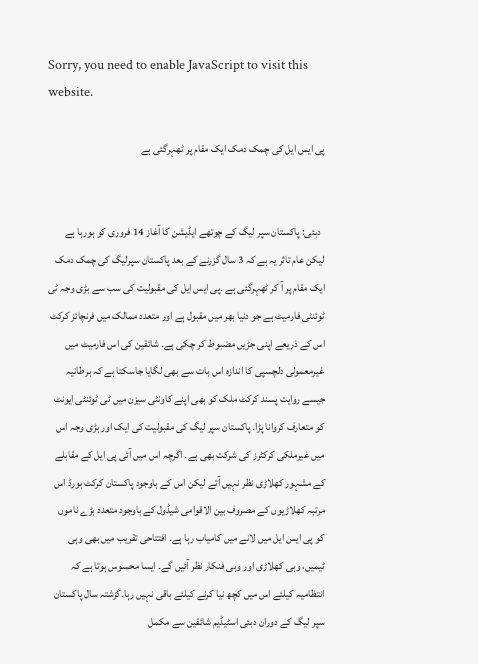Sorry, you need to enable JavaScript to visit this website.

پی ایس ایل کی چمک دمک ایک مقام پر ٹھہرگئی ہے


  دبئی: پاکستان سپر لیگ کے چوتھے ایڈیشن کا آغاز 14 فروری کو ہورہا ہے لیکن عام تاثر یہ ہے کہ 3 سال گزرنے کے بعد پاکستان سپرلیگ کی چمک دمک ایک مقام پر آ کر ٹھہرگئی ہے ۔پی ایس ایل کی مقبولیت کی سب سے بڑی وجہ ٹی ٹوئنٹی فارمیٹ ہے جو دنیا بھر میں مقبول ہے اور متعدد ممالک میں فرنچائز کرکٹ اس کے ذریعے اپنی جڑیں مضبوط کر چکی ہے۔ شائقین کی اس فارمیٹ میں غیرمعمولی دلچسپی کا اندازہ اس بات سے بھی لگایا جاسکتا ہے کہ برطانیہ جیسے روایت پسند کرکٹ ملک کو بھی اپنے کاونٹی سیزن میں ٹی ٹوئنٹی ایونٹ کو متعارف کروانا پڑا۔ پاکستان سپر لیگ کی مقبولیت کی ایک اور بڑی وجہ اس میں غیرملکی کرکٹرز کی شرکت بھی ہے۔ اگرچہ اس میں آئی پی ایل کے مقابلے کے مشہور کھلاڑی نظر نہیں آتے لیکن اس کے باوجود پاکستان کرکٹ بورڈ اس مرتبہ کھلاڑیوں کے مصروف بین الاقوامی شیڈول کے باوجود متعدد بڑے ناموں کو پی ایس ایل میں لانے میں کامیاب رہا ہے۔ افتتاحی تقریب میں بھی وہی ٹیمیں، وہی کھلاڑی اور وہی فنکار نظر آئیں گے۔ ایسا محسوس ہوتا ہے کہ انتظامیہ کیلئے اس میں کچھ نیا کرنے کیلئے باقی نہیں رہا۔گزشتہ سال پاکستان سپر لیگ کے دوران دبئی اسٹیڈیم شائقین سے مکمل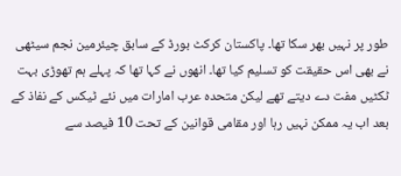طور پر نہیں بھر سکا تھا۔ پاکستان کرکٹ بورڈ کے سابق چیئرمین نجم سیٹھی نے بھی اس حقیقت کو تسلیم کیا تھا۔ انھوں نے کہا تھا کہ پہلے ہم تھوڑی بہت ٹکٹیں مفت دے دیتے تھے لیکن متحدہ عرب امارات میں نئے ٹیکس کے نفاذ کے بعد اب یہ ممکن نہیں رہا اور مقامی قوانین کے تحت 10 فیصد سے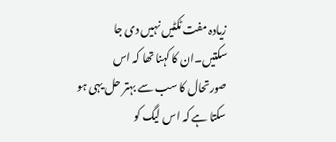زیادہ مفت ٹکٹیں نہیں دی جا سکتیں۔ان کا کہنا تھا کہ اس صورتحال کا سب سے بہتر حل یہی ہو سکتا ہے کہ اس لیگ کو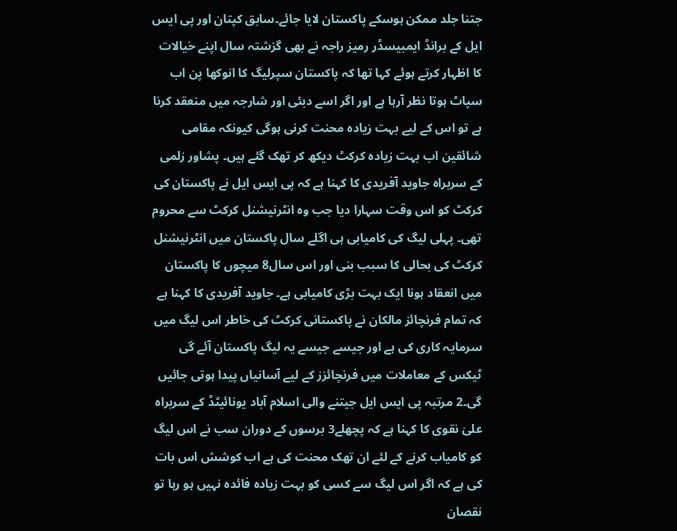جتنا جلد ممکن ہوسکے پاکستان لایا جائے۔سابق کپتان اور پی ایس ایل کے برانڈ ایمبیسڈر رمیز راجہ نے بھی گزشتہ سال اپنے خیالات کا اظہار کرتے ہوئے کہا تھا کہ پاکستان سپرلیگ کا انوکھا پن اب سپاٹ ہوتا نظر آرہا ہے اور اگر اسے دبئی اور شارجہ میں منعقد کرنا ہے تو اس کے لیے بہت زیادہ محنت کرنی ہوگی کیونکہ مقامی شائقین اب بہت زیادہ کرکٹ دیکھ کر تھک گئے ہیں۔ پشاور زلمی کے سربراہ جاوید آفریدی کا کہنا ہے کہ پی ایس ایل نے پاکستان کی کرکٹ کو اس وقت سہارا دیا جب وہ انٹرنیشنل کرکٹ سے محروم تھی۔ پہلی لیگ کی کامیابی ہی اگلے سال پاکستان میں انٹرنیشنل کرکٹ کی بحالی کا سبب بنی اور اس سال8 میچوں کا پاکستان میں انعقاد ہونا ایک بہت بڑی کامیابی ہے۔ جاوید آفریدی کا کہنا ہے کہ تمام فرنچائز مالکان نے پاکستانی کرکٹ کی خاطر اس لیگ میں سرمایہ کاری کی ہے اور جیسے جیسے یہ لیگ پاکستان آئے گی ٹیکس کے معاملات میں فرنچائزز کے لیے آسانیاں پیدا ہوتی جائیں گی۔2 مرتبہ پی ایس ایل جیتنے والی اسلام آباد یونائیٹڈ کے سربراہ علیٰ نقوی کا کہنا ہے کہ پچھلے3 برسوں کے دوران سب نے اس لیگ کو کامیاب کرنے کے لئے ان تھک محنت کی ہے اب کوشش اس بات کی ہے کہ اگر اس لیگ سے کسی کو بہت زیادہ فائدہ نہیں ہو رہا تو نقصان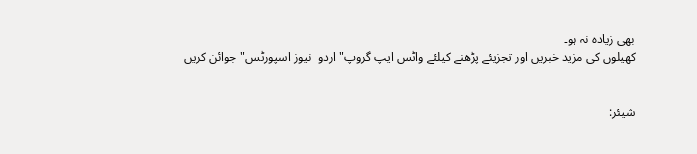بھی زیادہ نہ ہو۔
کھیلوں کی مزید خبریں اور تجزیئے پڑھنے کیلئے واٹس ایپ گروپ"اردو  نیوز اسپورٹس"جوائن کریں


شیئر: